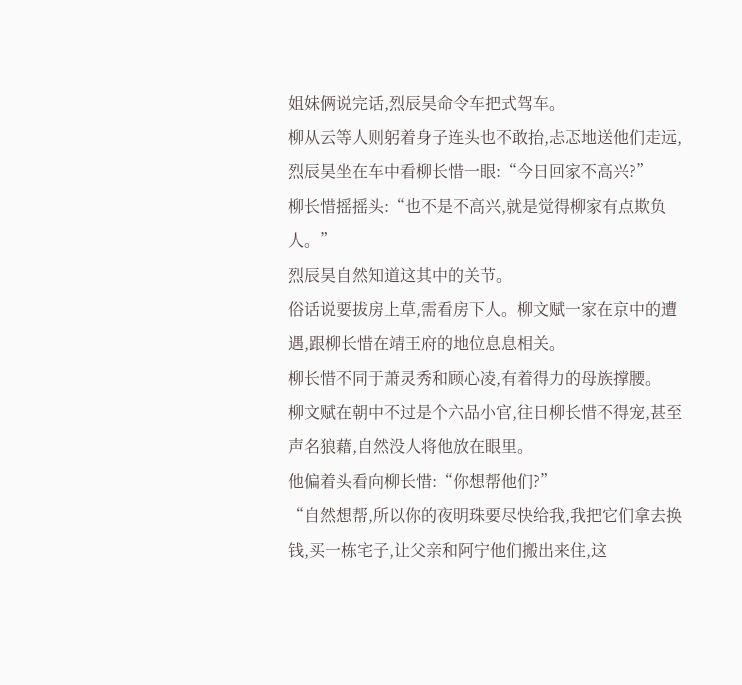姐妹俩说完话,烈辰昊命令车把式驾车。
柳从云等人则躬着身子连头也不敢抬,忐忑地送他们走远,
烈辰昊坐在车中看柳长惜一眼:“今日回家不高兴?”
柳长惜摇摇头:“也不是不高兴,就是觉得柳家有点欺负人。”
烈辰昊自然知道这其中的关节。
俗话说要拔房上草,需看房下人。柳文赋一家在京中的遭遇,跟柳长惜在靖王府的地位息息相关。
柳长惜不同于萧灵秀和顾心凌,有着得力的母族撑腰。
柳文赋在朝中不过是个六品小官,往日柳长惜不得宠,甚至声名狼藉,自然没人将他放在眼里。
他偏着头看向柳长惜:“你想帮他们?”
“自然想帮,所以你的夜明珠要尽快给我,我把它们拿去换钱,买一栋宅子,让父亲和阿宁他们搬出来住,这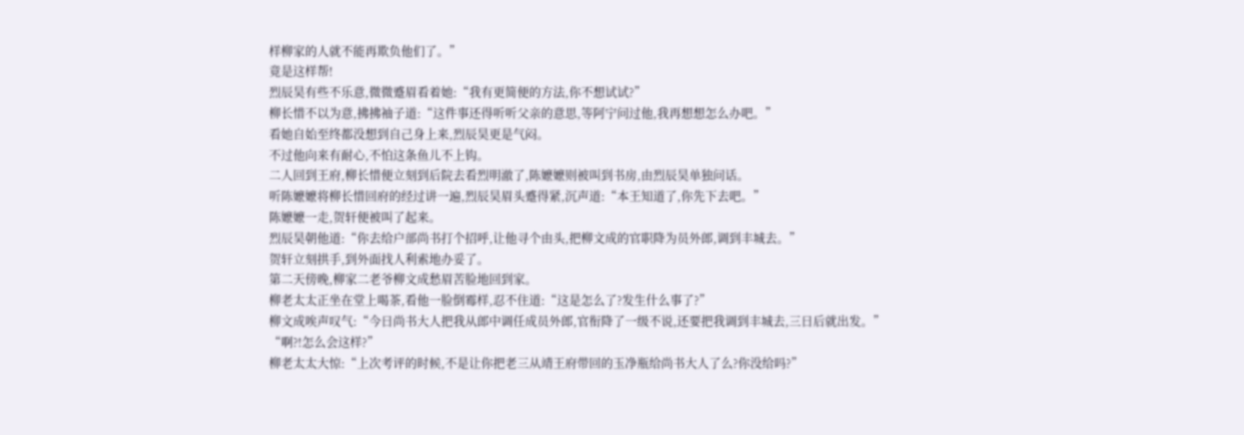样柳家的人就不能再欺负他们了。”
竟是这样帮!
烈辰昊有些不乐意,微微蹙眉看着她:“我有更简便的方法,你不想试试?”
柳长惜不以为意,拂拂袖子道:“这件事还得听听父亲的意思,等阿宁问过他,我再想想怎么办吧。”
看她自始至终都没想到自己身上来,烈辰昊更是气闷。
不过他向来有耐心,不怕这条鱼儿不上钩。
二人回到王府,柳长惜便立刻到后院去看烈明澈了,陈嬷嬷则被叫到书房,由烈辰昊单独问话。
听陈嬷嬷将柳长惜回府的经过讲一遍,烈辰昊眉头蹙得紧,沉声道:“本王知道了,你先下去吧。”
陈嬷嬷一走,贺轩便被叫了起来。
烈辰昊朝他道:“你去给户部尚书打个招呼,让他寻个由头,把柳文成的官职降为员外郎,调到丰城去。”
贺轩立刻拱手,到外面找人利索地办妥了。
第二天傍晚,柳家二老爷柳文成愁眉苦脸地回到家。
柳老太太正坐在堂上喝茶,看他一脸倒霉样,忍不住道:“这是怎么了?发生什么事了?”
柳文成唉声叹气:“今日尚书大人把我从郎中调任成员外郎,官衔降了一级不说,还要把我调到丰城去,三日后就出发。”
“啊?!怎么会这样?”
柳老太太大惊:“上次考评的时候,不是让你把老三从靖王府带回的玉净瓶给尚书大人了么?你没给吗?”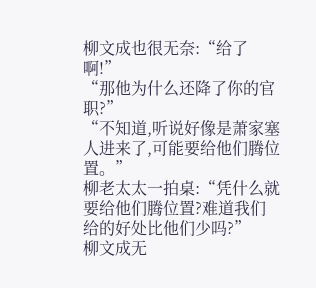柳文成也很无奈:“给了啊!”
“那他为什么还降了你的官职?”
“不知道,听说好像是萧家塞人进来了,可能要给他们腾位置。”
柳老太太一拍桌:“凭什么就要给他们腾位置?难道我们给的好处比他们少吗?”
柳文成无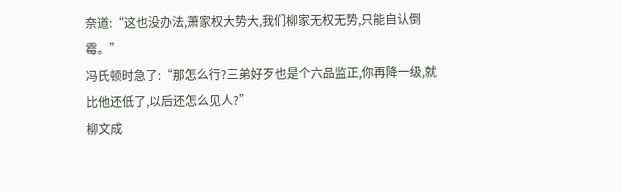奈道:“这也没办法,萧家权大势大,我们柳家无权无势,只能自认倒霉。”
冯氏顿时急了:“那怎么行?三弟好歹也是个六品监正,你再降一级,就比他还低了,以后还怎么见人?”
柳文成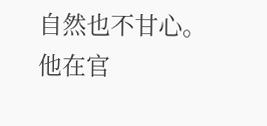自然也不甘心。
他在官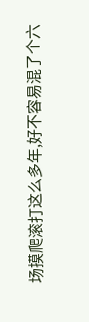场摸爬滚打这么多年,好不容易混了个六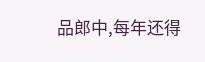品郎中,每年还得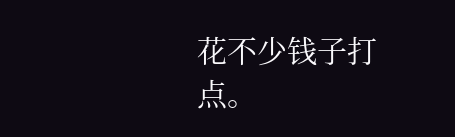花不少钱子打点。